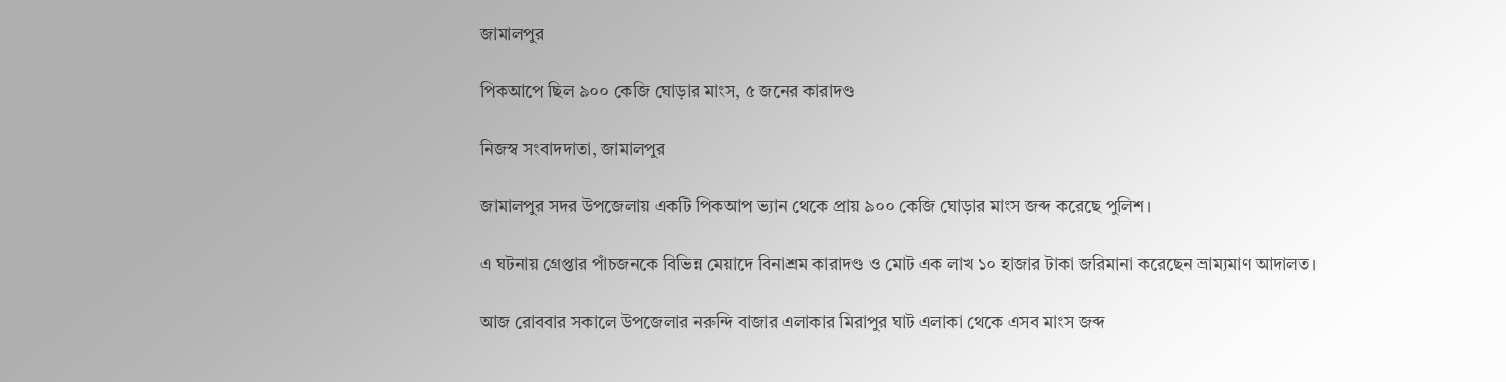জামালপুর

পিকআপে ছিল ৯০০ কেজি ঘোড়ার মাংস, ৫ জনের কারাদণ্ড

নিজস্ব সংবাদদাতা, জামালপুর

জামালপুর সদর উপজেলায় একটি পিকআপ ভ্যান থেকে প্রায় ৯০০ কেজি ঘোড়ার মাংস জব্দ করেছে পুলিশ।

এ ঘটনায় গ্রেপ্তার পাঁচজনকে বিভিন্ন মেয়াদে বিনাশ্রম কারাদণ্ড ও মোট এক লাখ ১০ হাজার টাকা জরিমানা করেছেন ভ্রাম্যমাণ আদালত।

আজ রোববার সকালে উপজেলার নরুন্দি বাজার এলাকার মিরাপুর ঘাট এলাকা থেকে এসব মাংস জব্দ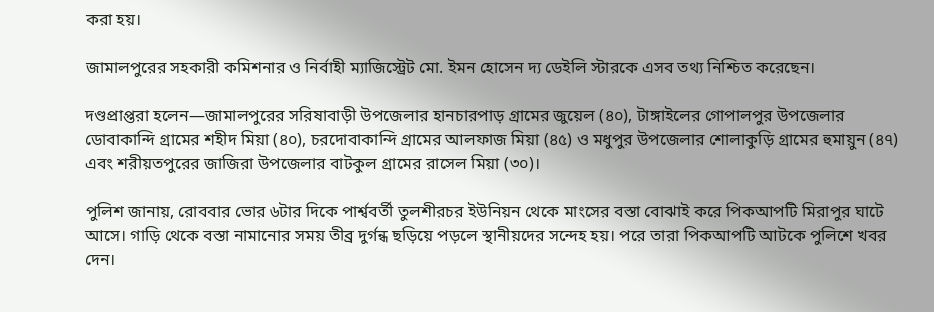করা হয়।

জামালপুরের সহকারী কমিশনার ও নির্বাহী ম্যাজিস্ট্রেট মো. ইমন হোসেন দ্য ডেইলি স্টারকে এসব তথ্য নিশ্চিত করেছেন।

দণ্ডপ্রাপ্তরা হলেন—জামালপুরের সরিষাবাড়ী উপজেলার হানচারপাড় গ্রামের জুয়েল (৪০), টাঙ্গাইলের গোপালপুর উপজেলার ডোবাকান্দি গ্রামের শহীদ মিয়া (৪০), চরদোবাকান্দি গ্রামের আলফাজ মিয়া (৪৫) ও মধুপুর উপজেলার শোলাকুড়ি গ্রামের হুমায়ুন (৪৭) এবং শরীয়তপুরের জাজিরা উপজেলার বাটকুল গ্রামের রাসেল মিয়া (৩০)।

পুলিশ জানায়, রোববার ভোর ৬টার দিকে পার্শ্ববর্তী তুলশীরচর ইউনিয়ন থেকে মাংসের বস্তা বোঝাই করে পিকআপটি মিরাপুর ঘাটে আসে। গাড়ি থেকে বস্তা নামানোর সময় তীব্র দুর্গন্ধ ছড়িয়ে পড়লে স্থানীয়দের সন্দেহ হয়। পরে তারা পিকআপটি আটকে পুলিশে খবর দেন।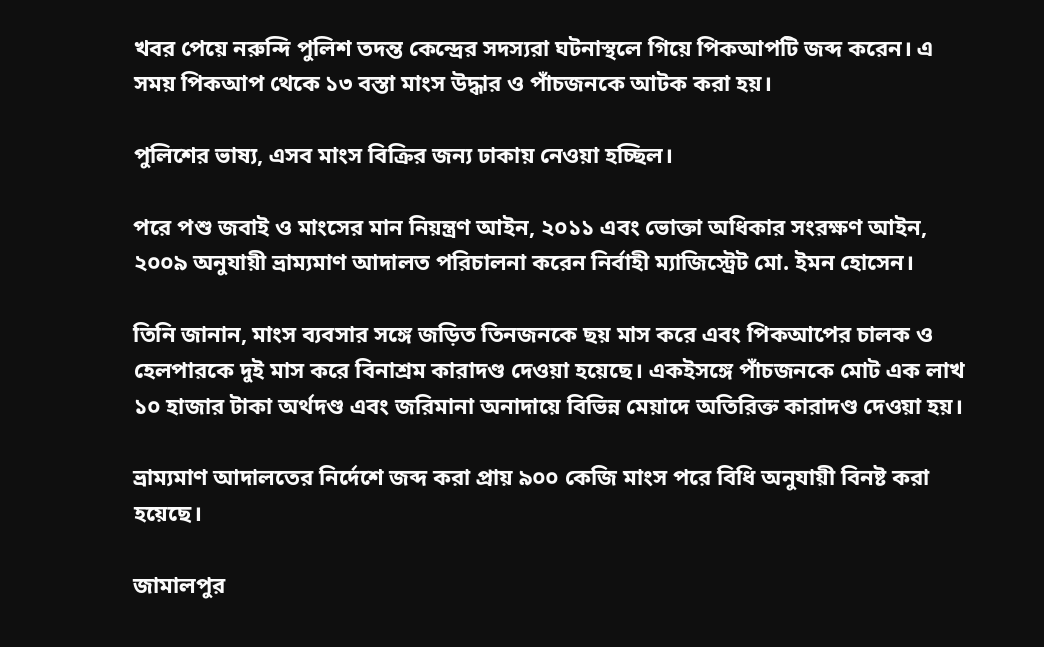খবর পেয়ে নরুন্দি পুলিশ তদন্ত কেন্দ্রের সদস্যরা ঘটনাস্থলে গিয়ে পিকআপটি জব্দ করেন। এ সময় পিকআপ থেকে ১৩ বস্তা মাংস উদ্ধার ও পাঁচজনকে আটক করা হয়।

পুলিশের ভাষ্য, এসব মাংস বিক্রির জন্য ঢাকায় নেওয়া হচ্ছিল।

পরে পশু জবাই ও মাংসের মান নিয়ন্ত্রণ আইন, ২০১১ এবং ভোক্তা অধিকার সংরক্ষণ আইন, ২০০৯ অনুযায়ী ভ্রাম্যমাণ আদালত পরিচালনা করেন নির্বাহী ম্যাজিস্ট্রেট মো. ইমন হোসেন।

তিনি জানান, মাংস ব্যবসার সঙ্গে জড়িত তিনজনকে ছয় মাস করে এবং পিকআপের চালক ও হেলপারকে দুই মাস করে বিনাশ্রম কারাদণ্ড দেওয়া হয়েছে। একইসঙ্গে পাঁচজনকে মোট এক লাখ ১০ হাজার টাকা অর্থদণ্ড এবং জরিমানা অনাদায়ে বিভিন্ন মেয়াদে অতিরিক্ত কারাদণ্ড দেওয়া হয়।

ভ্রাম্যমাণ আদালতের নির্দেশে জব্দ করা প্রায় ৯০০ কেজি মাংস পরে বিধি অনুযায়ী বিনষ্ট করা হয়েছে।

জামালপুর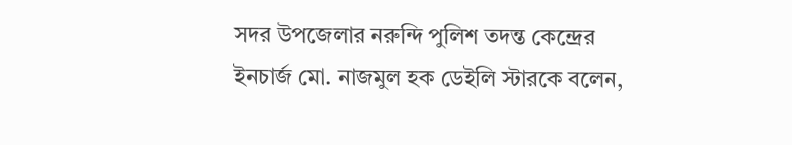সদর উপজেলার নরুন্দি পুলিশ তদন্ত কেন্দ্রের ইনচার্জ মো. নাজমুল হক ডেইলি স্টারকে বলেন,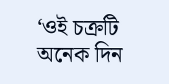‘ওই চক্রটি অনেক দিন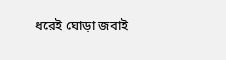ধরেই ঘোড়া জবাই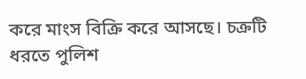করে মাংস বিক্রি করে আসছে। চক্রটি ধরতে পুলিশ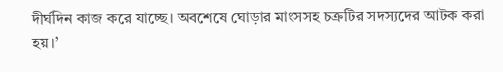দীর্ঘদিন কাজ করে যাচ্ছে। অবশেষে ঘোড়ার মাংসসহ চক্রটির সদস্যদের আটক করা হয়।’